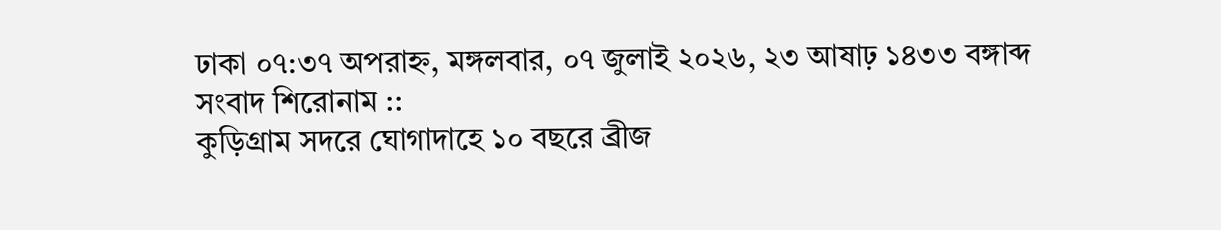ঢাকা ০৭:৩৭ অপরাহ্ন, মঙ্গলবার, ০৭ জুলাই ২০২৬, ২৩ আষাঢ় ১৪৩৩ বঙ্গাব্দ
সংবাদ শিরোনাম ::
কুড়িগ্রাম সদরে ঘোগাদাহে ১০ বছরে ব্রীজ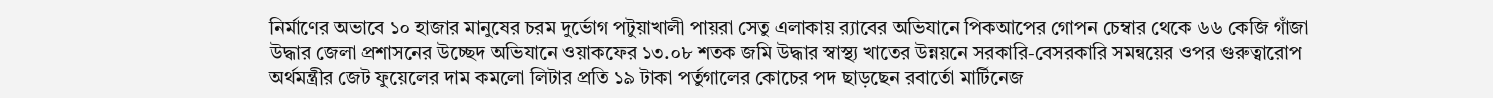নির্মাণের অভাবে ১০ হাজার মানুষের চরম দুর্ভোগ পটুয়াখালী পায়রা সেতু এলাকায় র‌্যাবের অভিযানে পিকআপের গোপন চেম্বার থেকে ৬৬ কেজি গাঁজা উদ্ধার জেলা প্রশাসনের উচ্ছেদ অভিযানে ওয়াকফের ১৩.০৮ শতক জমি উদ্ধার স্বাস্থ্য খাতের উন্নয়নে সরকারি-বেসরকারি সমন্বয়ের ওপর গুরুত্বারোপ অর্থমন্ত্রীর জেট ফুয়েলের দাম কমলো লিটার প্রতি ১৯ টাকা পর্তুগালের কোচের পদ ছাড়ছেন রবার্তো মার্টিনেজ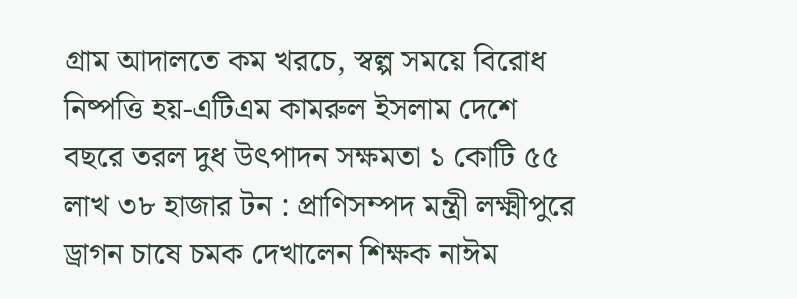গ্রাম আদালতে কম খরচে, স্বল্প সময়ে বিরোধ নিষ্পত্তি হয়-এটিএম কামরুল ইসলাম দেশে বছরে তরল দুধ উৎপাদন সক্ষমতা ১ কোটি ৫৫ লাখ ৩৮ হাজার টন : প্রাণিসম্পদ মন্ত্রী লক্ষ্মীপুরে ড্রাগন চাষে চমক দেখালেন শিক্ষক নাঈম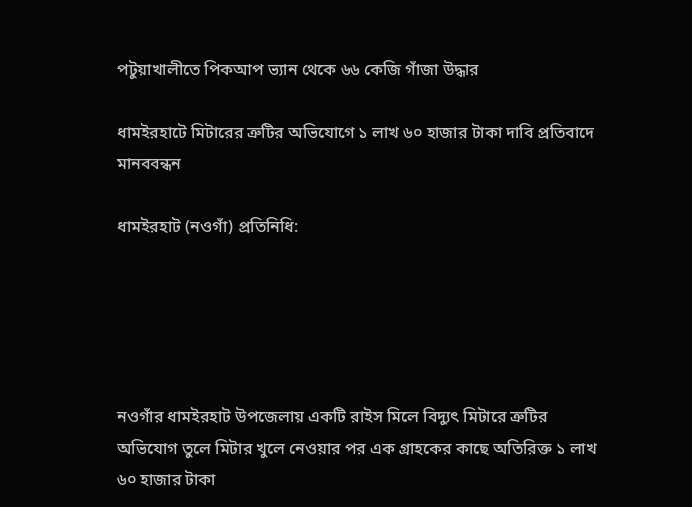পটুয়াখালীতে পিকআপ ভ্যান থেকে ৬৬ কেজি গাঁজা উদ্ধার

ধামইরহাটে মিটারের ত্রুটির অভিযোগে ১ লাখ ৬০ হাজার টাকা দাবি প্রতিবাদে মানববন্ধন

ধামইরহাট (নওগাঁ) প্রতিনিধি:





নওগাঁর ধামইরহাট উপজেলায় একটি রাইস মিলে বিদ্যুৎ মিটারে ত্রুটির অভিযোগ তুলে মিটার খুলে নেওয়ার পর এক গ্রাহকের কাছে অতিরিক্ত ১ লাখ ৬০ হাজার টাকা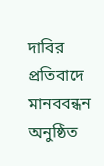দাবির প্রতিবাদে মানববন্ধন অনুষ্ঠিত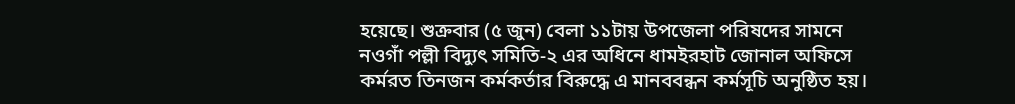হয়েছে। শুক্রবার (৫ জুন) বেলা ১১টায় উপজেলা পরিষদের সামনে নওগাঁ পল্লী বিদ্যুৎ সমিতি-২ এর অধিনে ধামইরহাট জোনাল অফিসে কর্মরত তিনজন কর্মকর্তার বিরুদ্ধে এ মানববন্ধন কর্মসূচি অনুষ্ঠিত হয়।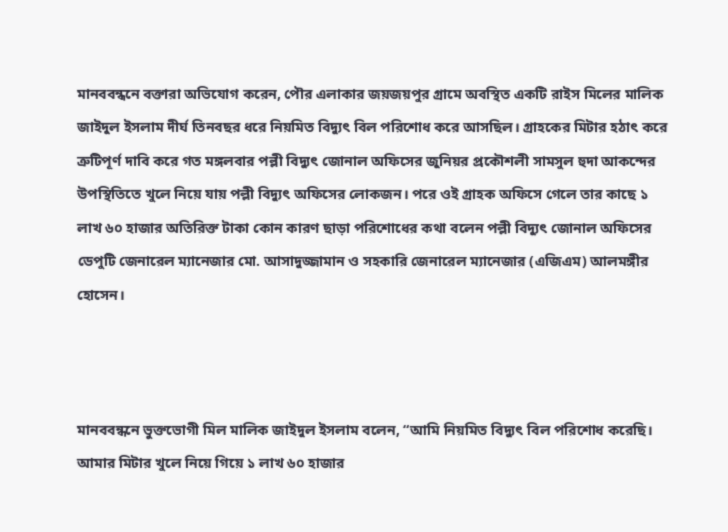মানববন্ধনে বক্তারা অভিযোগ করেন, পৌর এলাকার জয়জয়পুর গ্রামে অবস্থিত একটি রাইস মিলের মালিক জাইদুল ইসলাম দীর্ঘ তিনবছর ধরে নিয়মিত বিদ্যুৎ বিল পরিশোধ করে আসছিল। গ্রাহকের মিটার হঠাৎ করে ত্রুটিপূর্ণ দাবি করে গত মঙ্গলবার পল্লী বিদ্যুৎ জোনাল অফিসের জুনিয়র প্রকৌশলী সামসুল হুদা আকন্দের উপস্থিতিতে খুলে নিয়ে যায় পল্লী বিদ্যুৎ অফিসের লোকজন। পরে ওই গ্রাহক অফিসে গেলে তার কাছে ১ লাখ ৬০ হাজার অতিরিক্ত টাকা কোন কারণ ছাড়া পরিশোধের কথা বলেন পল্লী বিদ্যুৎ জোনাল অফিসের ডেপুটি জেনারেল ম্যানেজার মো. আসাদুজ্জামান ও সহকারি জেনারেল ম্যানেজার (এজিএম) আলমঙ্গীর হোসেন।



মানববন্ধনে ভুক্তভোগী মিল মালিক জাইদুল ইসলাম বলেন, “আমি নিয়মিত বিদ্যুৎ বিল পরিশোধ করেছি। আমার মিটার খুলে নিয়ে গিয়ে ১ লাখ ৬০ হাজার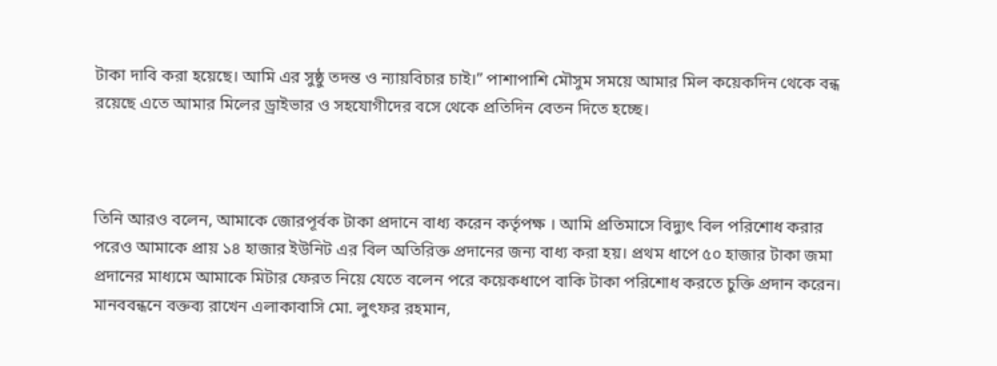টাকা দাবি করা হয়েছে। আমি এর সুষ্ঠু তদন্ত ও ন্যায়বিচার চাই।” পাশাপাশি মৌসুম সময়ে আমার মিল কয়েকদিন থেকে বন্ধ রয়েছে এতে আমার মিলের ড্রাইভার ও সহযোগীদের বসে থেকে প্রতিদিন বেতন দিতে হচ্ছে।



তিনি আরও বলেন, আমাকে জোরপূর্বক টাকা প্রদানে বাধ্য করেন কর্তৃপক্ষ । আমি প্রতিমাসে বিদ্যুৎ বিল পরিশোধ করার পরেও আমাকে প্রায় ১৪ হাজার ইউনিট এর বিল অতিরিক্ত প্রদানের জন্য বাধ্য করা হয়। প্রথম ধাপে ৫০ হাজার টাকা জমা প্রদানের মাধ্যমে আমাকে মিটার ফেরত নিয়ে যেতে বলেন পরে কয়েকধাপে বাকি টাকা পরিশোধ করতে চুক্তি প্রদান করেন। মানববন্ধনে বক্তব্য রাখেন এলাকাবাসি মো. লুৎফর রহমান,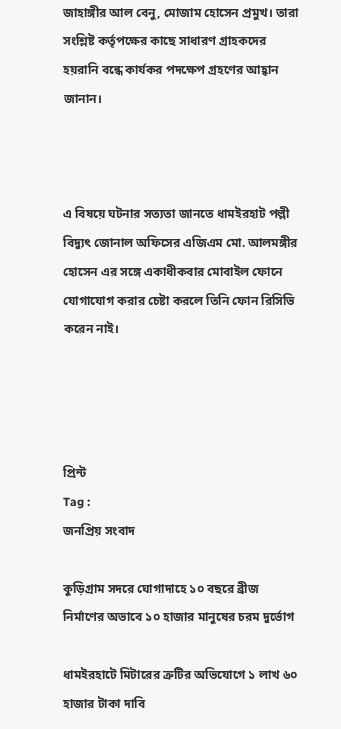জাহাঙ্গীর আল বেনু, মোজাম হোসেন প্রমুখ। তারা সংশ্লিষ্ট কর্তৃপক্ষের কাছে সাধারণ গ্রাহকদের হয়রানি বন্ধে কার্যকর পদক্ষেপ গ্রহণের আহ্বান জানান।



এ বিষয়ে ঘটনার সত্যতা জানতে ধামইরহাট পল্লী বিদ্যুৎ জোনাল অফিসের এজিএম মো. আলমঙ্গীর হোসেন এর সঙ্গে একাধীকবার মোবাইল ফোনে যোগাযোগ করার চেষ্টা করলে তিনি ফোন রিসিভি করেন নাই।




প্রিন্ট
Tag :
জনপ্রিয় সংবাদ

কুড়িগ্রাম সদরে ঘোগাদাহে ১০ বছরে ব্রীজ নির্মাণের অভাবে ১০ হাজার মানুষের চরম দুর্ভোগ

ধামইরহাটে মিটারের ত্রুটির অভিযোগে ১ লাখ ৬০ হাজার টাকা দাবি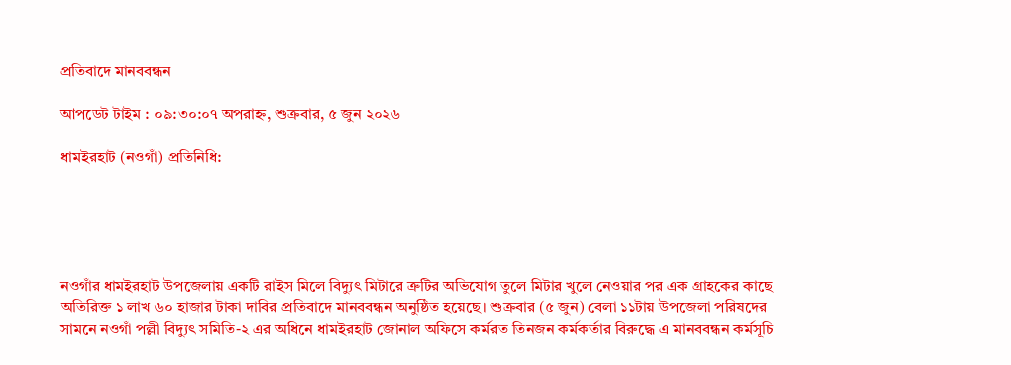প্রতিবাদে মানববন্ধন

আপডেট টাইম : ০৯:৩০:০৭ অপরাহ্ন, শুক্রবার, ৫ জুন ২০২৬

ধামইরহাট (নওগাঁ) প্রতিনিধি:





নওগাঁর ধামইরহাট উপজেলায় একটি রাইস মিলে বিদ্যুৎ মিটারে ত্রুটির অভিযোগ তুলে মিটার খুলে নেওয়ার পর এক গ্রাহকের কাছে অতিরিক্ত ১ লাখ ৬০ হাজার টাকা দাবির প্রতিবাদে মানববন্ধন অনুষ্ঠিত হয়েছে। শুক্রবার (৫ জুন) বেলা ১১টায় উপজেলা পরিষদের সামনে নওগাঁ পল্লী বিদ্যুৎ সমিতি-২ এর অধিনে ধামইরহাট জোনাল অফিসে কর্মরত তিনজন কর্মকর্তার বিরুদ্ধে এ মানববন্ধন কর্মসূচি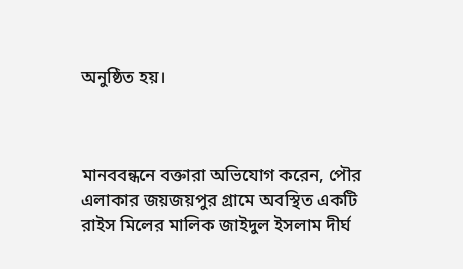অনুষ্ঠিত হয়।



মানববন্ধনে বক্তারা অভিযোগ করেন, পৌর এলাকার জয়জয়পুর গ্রামে অবস্থিত একটি রাইস মিলের মালিক জাইদুল ইসলাম দীর্ঘ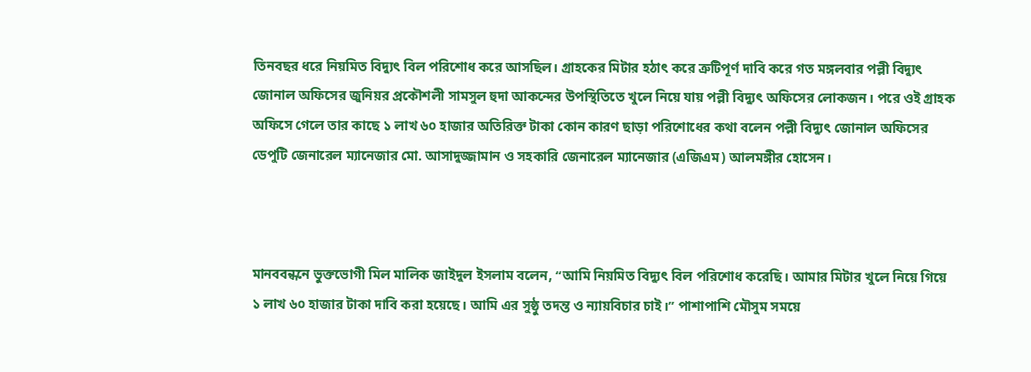তিনবছর ধরে নিয়মিত বিদ্যুৎ বিল পরিশোধ করে আসছিল। গ্রাহকের মিটার হঠাৎ করে ত্রুটিপূর্ণ দাবি করে গত মঙ্গলবার পল্লী বিদ্যুৎ জোনাল অফিসের জুনিয়র প্রকৌশলী সামসুল হুদা আকন্দের উপস্থিতিতে খুলে নিয়ে যায় পল্লী বিদ্যুৎ অফিসের লোকজন। পরে ওই গ্রাহক অফিসে গেলে তার কাছে ১ লাখ ৬০ হাজার অতিরিক্ত টাকা কোন কারণ ছাড়া পরিশোধের কথা বলেন পল্লী বিদ্যুৎ জোনাল অফিসের ডেপুটি জেনারেল ম্যানেজার মো. আসাদুজ্জামান ও সহকারি জেনারেল ম্যানেজার (এজিএম) আলমঙ্গীর হোসেন।



মানববন্ধনে ভুক্তভোগী মিল মালিক জাইদুল ইসলাম বলেন, “আমি নিয়মিত বিদ্যুৎ বিল পরিশোধ করেছি। আমার মিটার খুলে নিয়ে গিয়ে ১ লাখ ৬০ হাজার টাকা দাবি করা হয়েছে। আমি এর সুষ্ঠু তদন্ত ও ন্যায়বিচার চাই।” পাশাপাশি মৌসুম সময়ে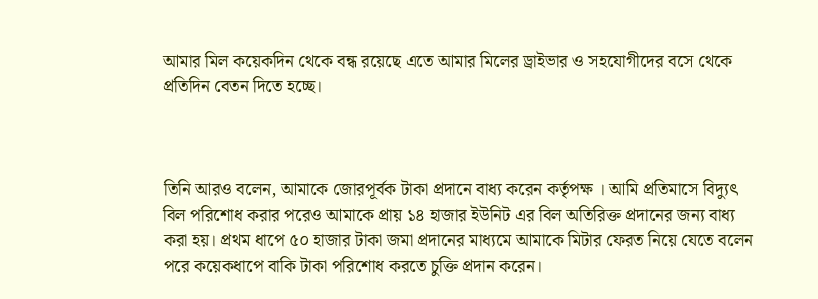আমার মিল কয়েকদিন থেকে বন্ধ রয়েছে এতে আমার মিলের ড্রাইভার ও সহযোগীদের বসে থেকে প্রতিদিন বেতন দিতে হচ্ছে।



তিনি আরও বলেন, আমাকে জোরপূর্বক টাকা প্রদানে বাধ্য করেন কর্তৃপক্ষ । আমি প্রতিমাসে বিদ্যুৎ বিল পরিশোধ করার পরেও আমাকে প্রায় ১৪ হাজার ইউনিট এর বিল অতিরিক্ত প্রদানের জন্য বাধ্য করা হয়। প্রথম ধাপে ৫০ হাজার টাকা জমা প্রদানের মাধ্যমে আমাকে মিটার ফেরত নিয়ে যেতে বলেন পরে কয়েকধাপে বাকি টাকা পরিশোধ করতে চুক্তি প্রদান করেন।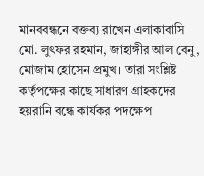মানববন্ধনে বক্তব্য রাখেন এলাকাবাসি মো. লুৎফর রহমান, জাহাঙ্গীর আল বেনু, মোজাম হোসেন প্রমুখ। তারা সংশ্লিষ্ট কর্তৃপক্ষের কাছে সাধারণ গ্রাহকদের হয়রানি বন্ধে কার্যকর পদক্ষেপ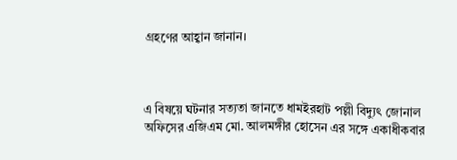গ্রহণের আহ্বান জানান।



এ বিষয়ে ঘটনার সত্যতা জানতে ধামইরহাট পল্লী বিদ্যুৎ জোনাল অফিসের এজিএম মো. আলমঙ্গীর হোসেন এর সঙ্গে একাধীকবার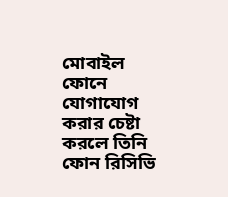মোবাইল ফোনে যোগাযোগ করার চেষ্টা করলে তিনি ফোন রিসিভি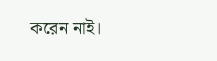করেন নাই।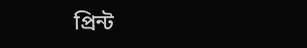প্রিন্ট